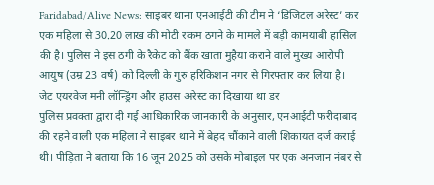Faridabad/Alive News: साइबर थाना एनआईटी की टीम ने ‘डिजिटल अरेस्ट’ कर एक महिला से 30.20 लाख की मोटी रकम ठगने के मामले में बड़ी कामयाबी हासिल की है। पुलिस ने इस ठगी के रैकेट को बैंक खाता मुहैया कराने वाले मुख्य आरोपी आयुष (उम्र 23 वर्ष) को दिल्ली के गुरु हरिकिशन नगर से गिरफ्तार कर लिया है।
जेट एयरवेज मनी लॉन्ड्रिंग और हाउस अरेस्ट का दिखाया था डर
पुलिस प्रवक्ता द्वारा दी गई आधिकारिक जानकारी के अनुसार, एनआईटी फरीदाबाद की रहने वाली एक महिला ने साइबर थाने में बेहद चौंकाने वाली शिकायत दर्ज कराई थी। पीड़िता ने बताया कि 16 जून 2025 को उसके मोबाइल पर एक अनजान नंबर से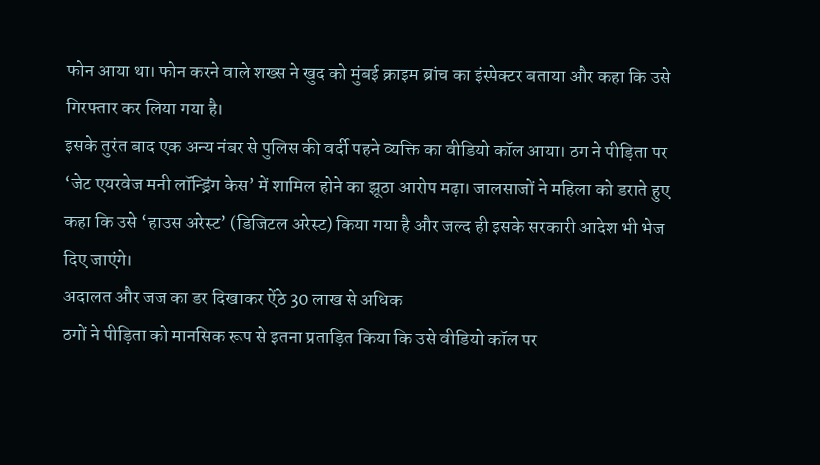फोन आया था। फोन करने वाले शख्स ने खुद को मुंबई क्राइम ब्रांच का इंस्पेक्टर बताया और कहा कि उसे गिरफ्तार कर लिया गया है।
इसके तुरंत बाद एक अन्य नंबर से पुलिस की वर्दी पहने व्यक्ति का वीडियो कॉल आया। ठग ने पीड़िता पर ‘जेट एयरवेज मनी लॉन्ड्रिंग केस’ में शामिल होने का झूठा आरोप मढ़ा। जालसाजों ने महिला को डराते हुए कहा कि उसे ‘हाउस अरेस्ट’ (डिजिटल अरेस्ट) किया गया है और जल्द ही इसके सरकारी आदेश भी भेज दिए जाएंगे।
अदालत और जज का डर दिखाकर ऐंठे 30 लाख से अधिक
ठगों ने पीड़िता को मानसिक रूप से इतना प्रताड़ित किया कि उसे वीडियो कॉल पर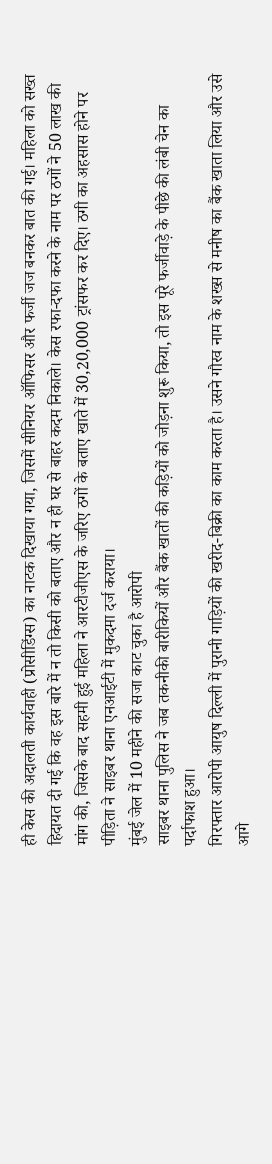ही केस की अदालती कार्यवाही (प्रोसीडिंग्स) का नाटक दिखाया गया, जिसमें सीनियर ऑफिसर और फर्जी जज बनकर बात की गई। महिला को सख्त हिदायत दी गई कि वह इस बारे में न तो किसी को बताए और न ही घर से बाहर कदम निकाले। केस रफा-दफा करने के नाम पर ठगों ने 50 लाख की मांग की, जिसके बाद सहमी हुई महिला ने आरटीजीएस के जरिए ठगों के बताए खाते में 30,20,000 ट्रांसफर कर दिए। ठगी का अहसास होने पर पीड़िता ने साइबर थाना एनआईटी में मुकदमा दर्ज कराया।
मुंबई जेल में 10 महीने की सजा काट चुका है आरोपी
साइबर थाना पुलिस ने जब तकनीकी बारीकियों और बैंक खातों की कड़ियों को जोड़ना शुरू किया, तो इस पूरे फर्जीवाड़े के पीछे की लंबी चेन का पर्दाफाश हुआ।
गिरफ्तार आरोपी आयुष दिल्ली में पुरानी गाड़ियों की खरीद-बिक्री का काम करता है। उसने गौरव नाम के शख्स से मनीष का बैंक खाता लिया और उसे आगे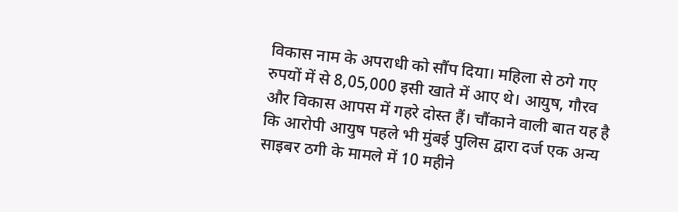विकास नाम के अपराधी को सौंप दिया। महिला से ठगे गए रुपयों में से 8,05,000 इसी खाते में आए थे। आयुष, गौरव और विकास आपस में गहरे दोस्त हैं। चौंकाने वाली बात यह है कि आरोपी आयुष पहले भी मुंबई पुलिस द्वारा दर्ज एक अन्य साइबर ठगी के मामले में 10 महीने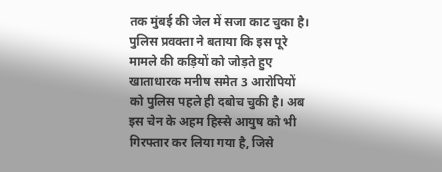तक मुंबई की जेल में सजा काट चुका है।
पुलिस प्रवक्ता ने बताया कि इस पूरे मामले की कड़ियों को जोड़ते हुए खाताधारक मनीष समेत 3 आरोपियों को पुलिस पहले ही दबोच चुकी है। अब इस चेन के अहम हिस्से आयुष को भी गिरफ्तार कर लिया गया है, जिसे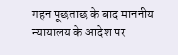गहन पूछताछ के बाद माननीय न्यायालय के आदेश पर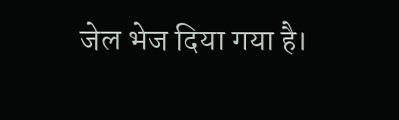जेल भेज दिया गया है।